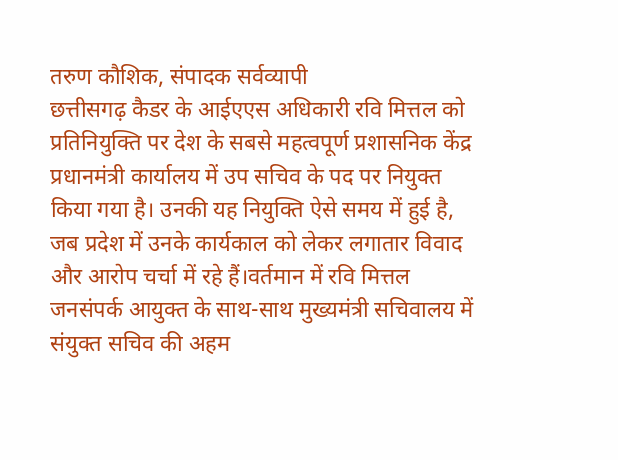तरुण कौशिक, संपादक सर्वव्यापी
छत्तीसगढ़ कैडर के आईएएस अधिकारी रवि मित्तल को प्रतिनियुक्ति पर देश के सबसे महत्वपूर्ण प्रशासनिक केंद्र प्रधानमंत्री कार्यालय में उप सचिव के पद पर नियुक्त किया गया है। उनकी यह नियुक्ति ऐसे समय में हुई है, जब प्रदेश में उनके कार्यकाल को लेकर लगातार विवाद और आरोप चर्चा में रहे हैं।वर्तमान में रवि मित्तल जनसंपर्क आयुक्त के साथ-साथ मुख्यमंत्री सचिवालय में संयुक्त सचिव की अहम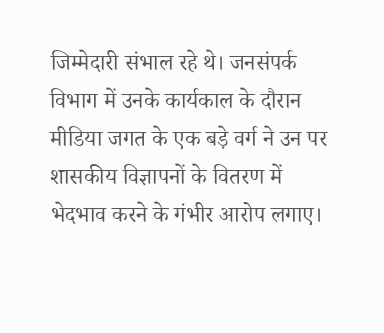जिम्मेदारी संभाल रहे थे। जनसंपर्क विभाग में उनके कार्यकाल के दौरान मीडिया जगत के एक बड़े वर्ग ने उन पर शासकीय विज्ञापनों के वितरण में भेदभाव करने के गंभीर आरोप लगाए।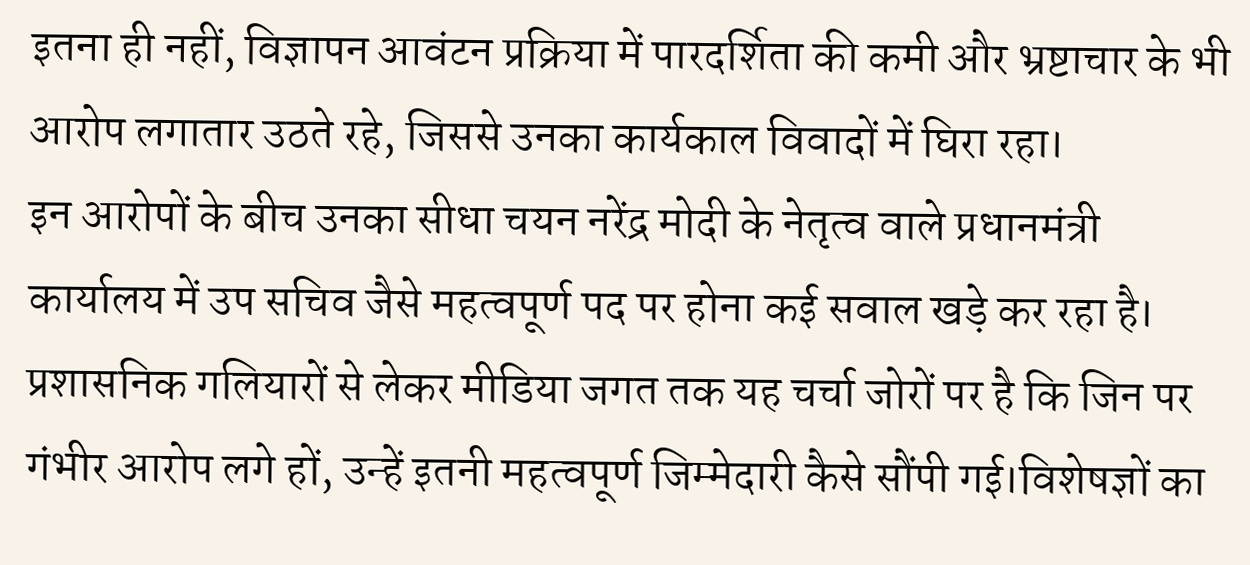इतना ही नहीं, विज्ञापन आवंटन प्रक्रिया में पारदर्शिता की कमी और भ्रष्टाचार के भी आरोप लगातार उठते रहे, जिससे उनका कार्यकाल विवादों में घिरा रहा।
इन आरोपों के बीच उनका सीधा चयन नरेंद्र मोदी के नेतृत्व वाले प्रधानमंत्री कार्यालय में उप सचिव जैसे महत्वपूर्ण पद पर होना कई सवाल खड़े कर रहा है। प्रशासनिक गलियारों से लेकर मीडिया जगत तक यह चर्चा जोरों पर है कि जिन पर गंभीर आरोप लगे हों, उन्हें इतनी महत्वपूर्ण जिम्मेदारी कैसे सौंपी गई।विशेषज्ञों का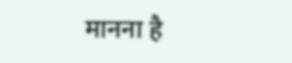मानना है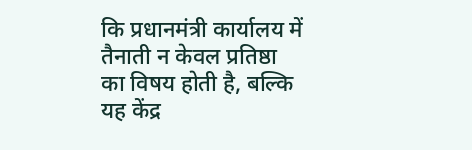कि प्रधानमंत्री कार्यालय में तैनाती न केवल प्रतिष्ठा का विषय होती है, बल्कि यह केंद्र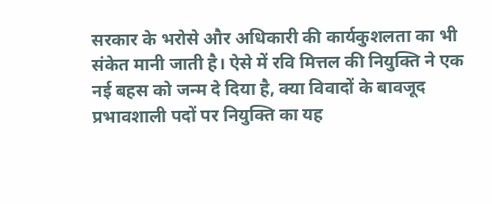सरकार के भरोसे और अधिकारी की कार्यकुशलता का भी संकेत मानी जाती है। ऐसे में रवि मित्तल की नियुक्ति ने एक नई बहस को जन्म दे दिया है, क्या विवादों के बावजूद प्रभावशाली पदों पर नियुक्ति का यह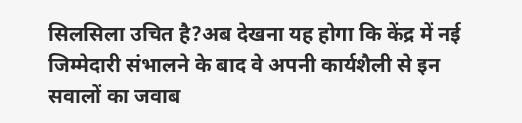सिलसिला उचित है?अब देखना यह होगा कि केंद्र में नई जिम्मेदारी संभालने के बाद वे अपनी कार्यशैली से इन सवालों का जवाब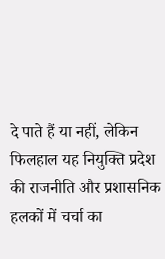दे पाते हैं या नहीं, लेकिन फिलहाल यह नियुक्ति प्रदेश की राजनीति और प्रशासनिक हलकों में चर्चा का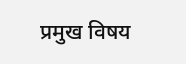प्रमुख विषय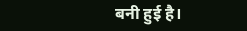बनी हुई है।